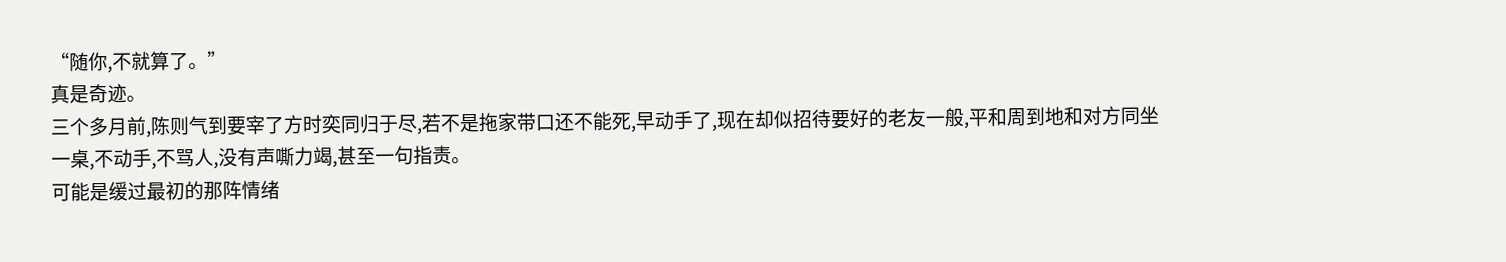“随你,不就算了。”
真是奇迹。
三个多月前,陈则气到要宰了方时奕同归于尽,若不是拖家带口还不能死,早动手了,现在却似招待要好的老友一般,平和周到地和对方同坐一桌,不动手,不骂人,没有声嘶力竭,甚至一句指责。
可能是缓过最初的那阵情绪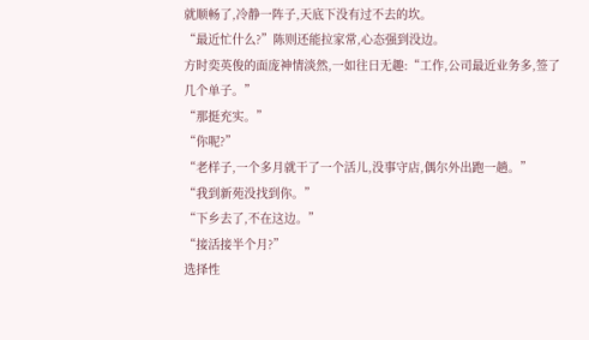就顺畅了,冷静一阵子,天底下没有过不去的坎。
“最近忙什么?”陈则还能拉家常,心态强到没边。
方时奕英俊的面庞神情淡然,一如往日无趣:“工作,公司最近业务多,签了几个单子。”
“那挺充实。”
“你呢?”
“老样子,一个多月就干了一个活儿,没事守店,偶尔外出跑一趟。”
“我到新苑没找到你。”
“下乡去了,不在这边。”
“接活接半个月?”
选择性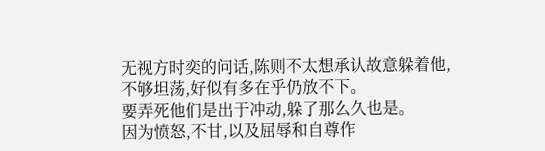无视方时奕的问话,陈则不太想承认故意躲着他,不够坦荡,好似有多在乎仍放不下。
要弄死他们是出于冲动,躲了那么久也是。
因为愤怒,不甘,以及屈辱和自尊作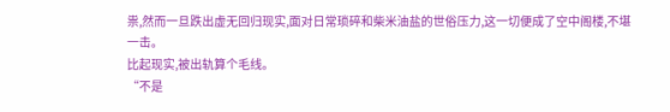祟,然而一旦跌出虚无回归现实,面对日常琐碎和柴米油盐的世俗压力,这一切便成了空中阁楼,不堪一击。
比起现实,被出轨算个毛线。
“不是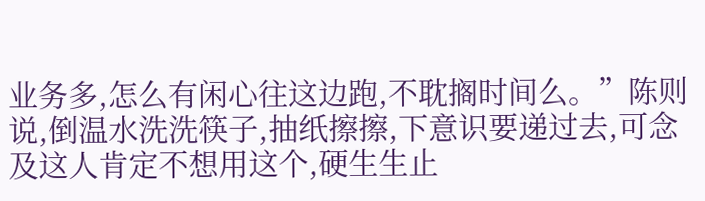业务多,怎么有闲心往这边跑,不耽搁时间么。”陈则说,倒温水洗洗筷子,抽纸擦擦,下意识要递过去,可念及这人肯定不想用这个,硬生生止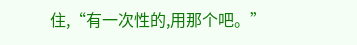住,“有一次性的,用那个吧。”